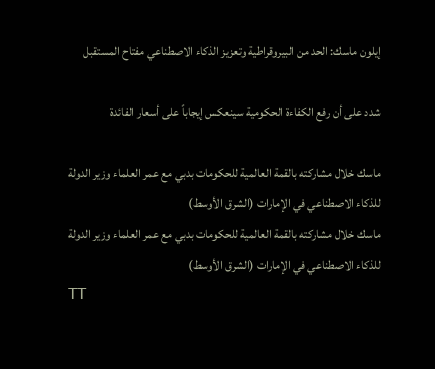إيلون ماسك: الحد من البيروقراطية وتعزيز الذكاء الاصطناعي مفتاح المستقبل

شدد على أن رفع الكفاءة الحكومية سينعكس إيجاباً على أسعار الفائدة

ماسك خلال مشاركته بالقمة العالمية للحكومات بدبي مع عمر العلماء وزير الدولة للذكاء الاصطناعي في الإمارات (الشرق الأوسط)
ماسك خلال مشاركته بالقمة العالمية للحكومات بدبي مع عمر العلماء وزير الدولة للذكاء الاصطناعي في الإمارات (الشرق الأوسط)
TT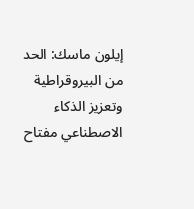إيلون ماسك: الحد من البيروقراطية وتعزيز الذكاء الاصطناعي مفتاح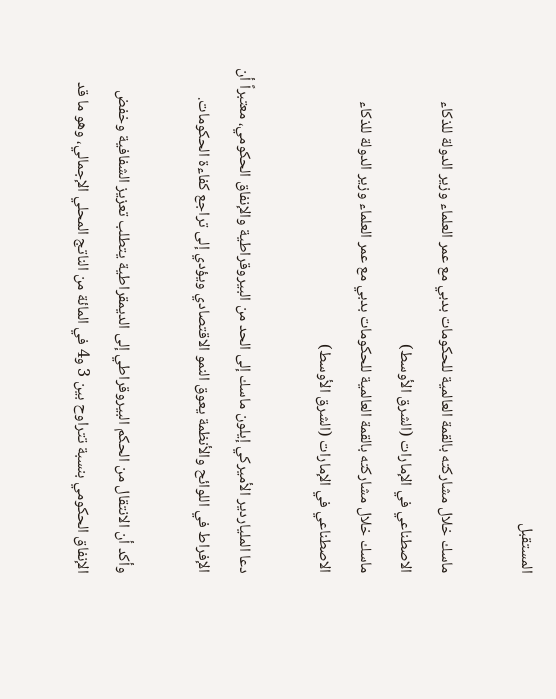المستقبل

ماسك خلال مشاركته بالقمة العالمية للحكومات بدبي مع عمر العلماء وزير الدولة للذكاء الاصطناعي في الإمارات (الشرق الأوسط)
ماسك خلال مشاركته بالقمة العالمية للحكومات بدبي مع عمر العلماء وزير الدولة للذكاء الاصطناعي في الإمارات (الشرق الأوسط)

دعا الملياردير الأميركي إيلون ماسك إلى الحد من البيروقراطية والإنفاق الحكومي، معتبراً أن الإفراط في اللوائح والأنظمة يعوق النمو الاقتصادي ويؤدي إلى تراجع كفاءة الحكومات.

وأكد أن الانتقال من الحكم البيروقراطي إلى الديمقراطية يتطلب تعزيز الشفافية وخفض الإنفاق الحكومي بنسبة تتراوح بين 3 و4 في المائة من الناتج المحلي الإجمالي، وهو ما قد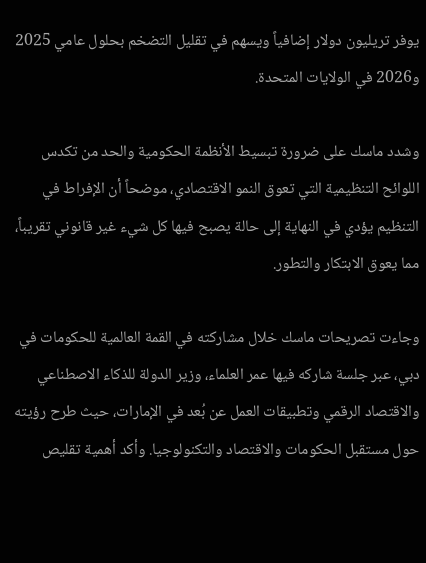يوفر تريليون دولار إضافياً ويسهم في تقليل التضخم بحلول عامي 2025 و2026 في الولايات المتحدة.

وشدد ماسك على ضرورة تبسيط الأنظمة الحكومية والحد من تكدس اللوائح التنظيمية التي تعوق النمو الاقتصادي، موضحاً أن الإفراط في التنظيم يؤدي في النهاية إلى حالة يصبح فيها كل شيء غير قانوني تقريباً، مما يعوق الابتكار والتطور.

وجاءت تصريحات ماسك خلال مشاركته في القمة العالمية للحكومات في دبي، عبر جلسة شاركه فيها عمر العلماء، وزير الدولة للذكاء الاصطناعي والاقتصاد الرقمي وتطبيقات العمل عن بُعد في الإمارات، حيث طرح رؤيته حول مستقبل الحكومات والاقتصاد والتكنولوجيا. وأكد أهمية تقليص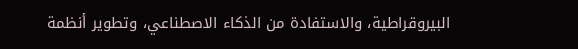البيروقراطية، والاستفادة من الذكاء الاصطناعي، وتطوير أنظمة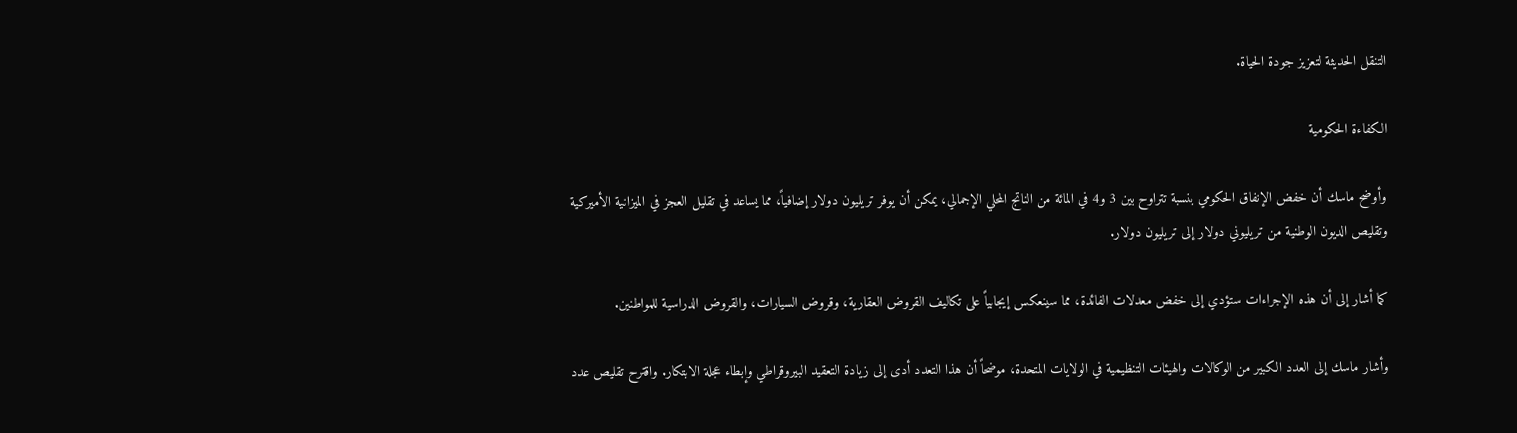التنقل الحديثة لتعزيز جودة الحياة.

الكفاءة الحكومية

وأوضح ماسك أن خفض الإنفاق الحكومي بنسبة تتراوح بين 3 و4 في المائة من الناتج المحلي الإجمالي، يمكن أن يوفر تريليون دولار إضافياً، مما يساعد في تقليل العجز في الميزانية الأميركية وتقليص الديون الوطنية من تريليوني دولار إلى تريليون دولار.

كما أشار إلى أن هذه الإجراءات ستؤدي إلى خفض معدلات الفائدة، مما سينعكس إيجابياً على تكاليف القروض العقارية، وقروض السيارات، والقروض الدراسية للمواطنين.

وأشار ماسك إلى العدد الكبير من الوكالات والهيئات التنظيمية في الولايات المتحدة، موضحاً أن هذا التعدد أدى إلى زيادة التعقيد البيروقراطي وإبطاء عجلة الابتكار. واقترح تقليص عدد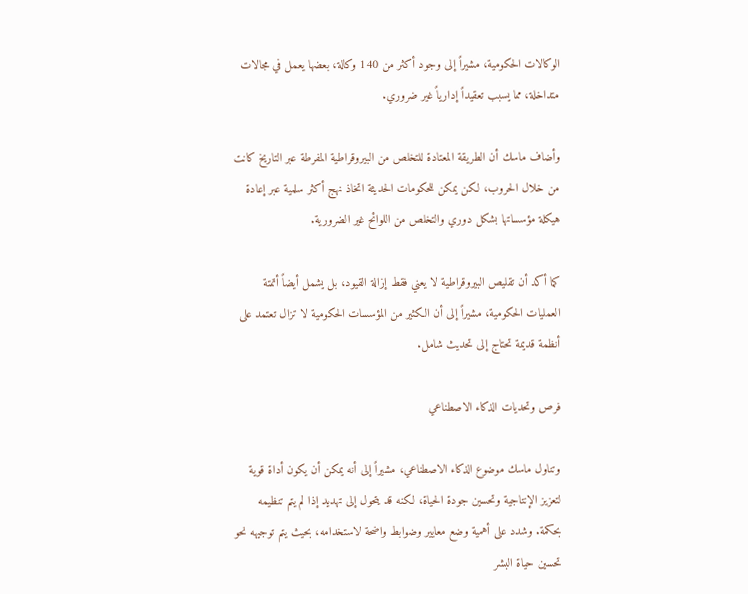الوكالات الحكومية، مشيراً إلى وجود أكثر من 140 وكالة، بعضها يعمل في مجالات متداخلة، مما يسبب تعقيداً إدارياً غير ضروري.

وأضاف ماسك أن الطريقة المعتادة للتخلص من البيروقراطية المفرطة عبر التاريخ كانت من خلال الحروب، لكن يمكن للحكومات الحديثة اتخاذ نهج أكثر سلمية عبر إعادة هيكلة مؤسساتها بشكل دوري والتخلص من اللوائح غير الضرورية.

كما أكد أن تقليص البيروقراطية لا يعني فقط إزالة القيود، بل يشمل أيضاً أتمتة العمليات الحكومية، مشيراً إلى أن الكثير من المؤسسات الحكومية لا تزال تعتمد على أنظمة قديمة تحتاج إلى تحديث شامل.

فرص وتحديات الذكاء الاصطناعي

وتناول ماسك موضوع الذكاء الاصطناعي، مشيراً إلى أنه يمكن أن يكون أداة قوية لتعزيز الإنتاجية وتحسين جودة الحياة، لكنه قد يتحول إلى تهديد إذا لم يتم تنظيمه بحكمة. وشدد على أهمية وضع معايير وضوابط واضحة لاستخدامه، بحيث يتم توجيهه نحو تحسين حياة البشر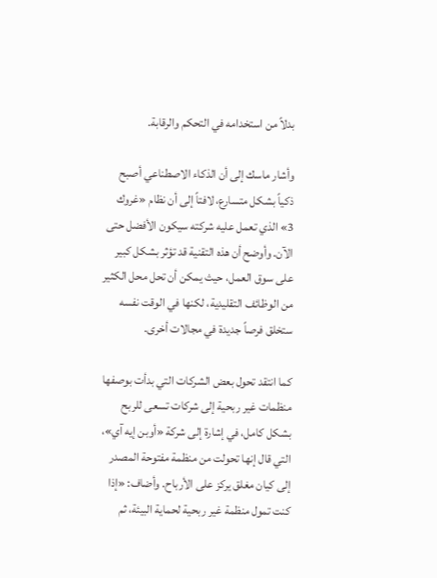بدلاً من استخدامه في التحكم والرقابة.

وأشار ماسك إلى أن الذكاء الاصطناعي أصبح ذكياً بشكل متسارع، لافتاً إلى أن نظام «غروك 3» الذي تعمل عليه شركته سيكون الأفضل حتى الآن. وأوضح أن هذه التقنية قد تؤثر بشكل كبير على سوق العمل، حيث يمكن أن تحل محل الكثير من الوظائف التقليدية، لكنها في الوقت نفسه ستخلق فرصاً جديدة في مجالات أخرى.

كما انتقد تحول بعض الشركات التي بدأت بوصفها منظمات غير ربحية إلى شركات تسعى للربح بشكل كامل، في إشارة إلى شركة «أوبن إيه آي»، التي قال إنها تحولت من منظمة مفتوحة المصدر إلى كيان مغلق يركز على الأرباح. وأضاف: «إذا كنت تمول منظمة غير ربحية لحماية البيئة، ثم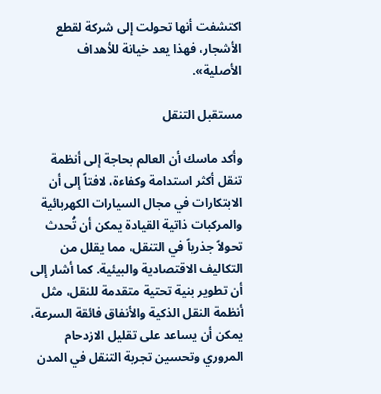اكتشفت أنها تحولت إلى شركة لقطع الأشجار، فهذا يعد خيانة للأهداف الأصلية».

مستقبل التنقل

وأكد ماسك أن العالم بحاجة إلى أنظمة تنقل أكثر استدامة وكفاءة، لافتاً إلى أن الابتكارات في مجال السيارات الكهربائية والمركبات ذاتية القيادة يمكن أن تُحدث تحولاً جذرياً في التنقل، مما يقلل من التكاليف الاقتصادية والبيئية. كما أشار إلى أن تطوير بنية تحتية متقدمة للنقل، مثل أنظمة النقل الذكية والأنفاق فائقة السرعة، يمكن أن يساعد على تقليل الازدحام المروري وتحسين تجربة التنقل في المدن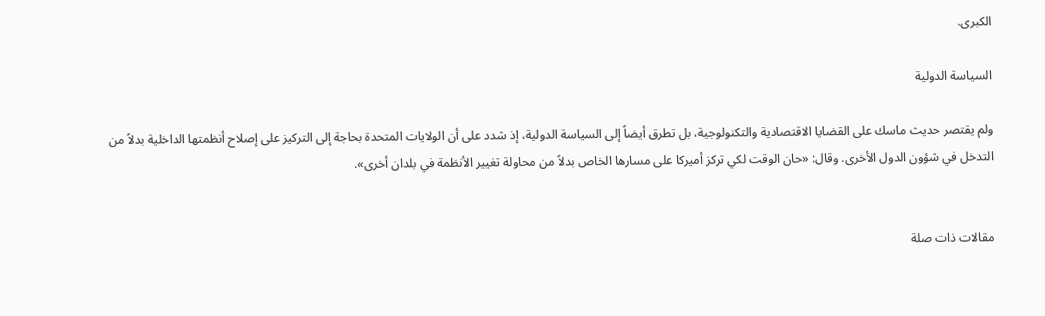الكبرى.

السياسة الدولية

ولم يقتصر حديث ماسك على القضايا الاقتصادية والتكنولوجية، بل تطرق أيضاً إلى السياسة الدولية، إذ شدد على أن الولايات المتحدة بحاجة إلى التركيز على إصلاح أنظمتها الداخلية بدلاً من التدخل في شؤون الدول الأخرى. وقال: «حان الوقت لكي تركز أميركا على مسارها الخاص بدلاً من محاولة تغيير الأنظمة في بلدان أخرى».


مقالات ذات صلة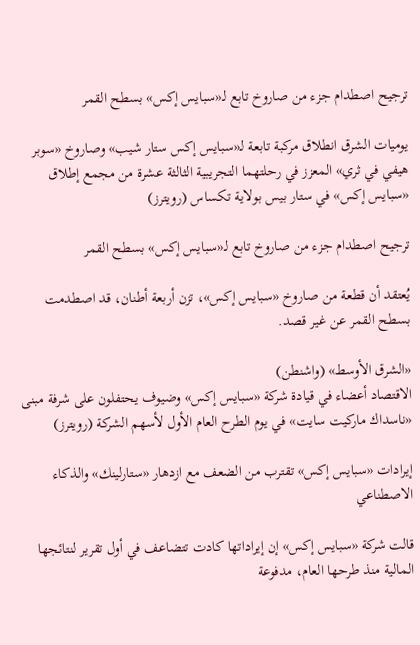ترجيح اصطدام جزء من صاروخ تابع لـ«سبايس إكس» بسطح القمر

يوميات الشرق انطلاق مركبة تابعة لـ«سبايس إكس ستار شيب» وصاروخ «سوبر هيفي في ثري» المعزز في رحلتهما التجريبية الثالثة عشرة من مجمع إطلاق «سبايس إكس» في ستار بيس بولاية تكساس (رويترز)

ترجيح اصطدام جزء من صاروخ تابع لـ«سبايس إكس» بسطح القمر

يُعتقد أن قطعة من صاروخ «سبايس إكس»، تزن أربعة أطنان، قد اصطدمت بسطح القمر عن غير قصد.

«الشرق الأوسط» (واشنطن)
الاقتصاد أعضاء في قيادة شركة «سبايس إكس» وضيوف يحتفلون على شرفة مبنى «ناسداك ماركيت سايت» في يوم الطرح العام الأول لأسهم الشركة (رويترز)

إيرادات «سبايس إكس» تقترب من الضعف مع ازدهار «ستارلينك» والذكاء الاصطناعي

قالت شركة «سبايس إكس» إن إيراداتها كادت تتضاعف في أول تقرير لنتائجها المالية منذ طرحها العام، مدفوعة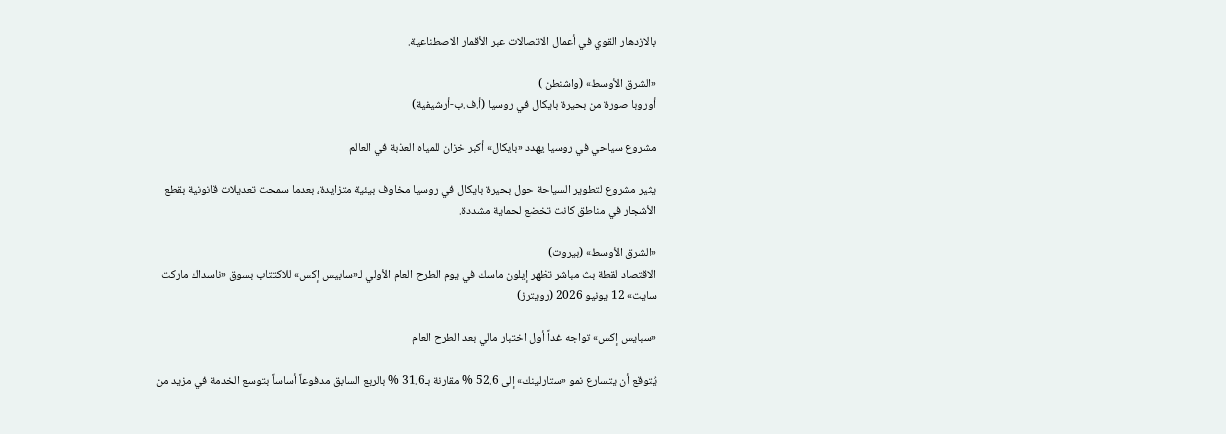بالازدهار القوي في أعمال الاتصالات عبر الأقمار الاصطناعية.

«الشرق الأوسط» (واشنطن )
أوروبا صورة من بحيرة بايكال في روسيا (أ.ف.ب-أرشيفية)

مشروع سياحي في روسيا يهدد «بايكال» أكبر خزان للمياه العذبة في العالم

يثير مشروع لتطوير السياحة حول بحيرة بايكال في روسيا مخاوف بيئية متزايدة، بعدما سمحت تعديلات قانونية بقطع الأشجار في مناطق كانت تخضع لحماية مشددة.

«الشرق الأوسط» (بيروت)
الاقتصاد لقطة بث مباشر تظهر إيلون ماسك في يوم الطرح العام الأولي لـ«سابيس إكس» للاكتتاب بسوق «ناسداك ماركت سايت» 12 يونيو 2026 (رويترز)

«سبايس إكس» تواجه غداً أول اختبار مالي بعد الطرح العام

يُتوقع أن يتسارع نمو «ستارلينك» إلى 52.6 % مقارنة بـ31.6 % بالربع السابق مدفوعاً أساساً بتوسع الخدمة في مزيد من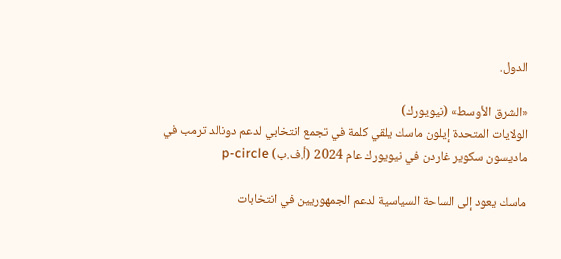الدول.

«الشرق الأوسط» (نيويورك)
الولايات المتحدة إيلون ماسك يلقي كلمة في تجمع انتخابي لدعم دونالد ترمب في ماديسون سكوير غاردن في نيويورك عام 2024 (أ.ف.ب) p-circle

ماسك يعود إلى الساحة السياسية لدعم الجمهوريين في انتخابات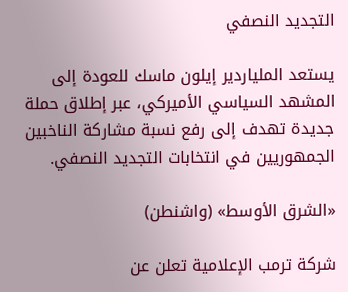التجديد النصفي

يستعد الملياردير إيلون ماسك للعودة إلى المشهد السياسي الأميركي، عبر إطلاق حملة جديدة تهدف إلى رفع نسبة مشاركة الناخبين الجمهوريين في انتخابات التجديد النصفي.

«الشرق الأوسط» (واشنطن)

شركة ترمب الإعلامية تعلن عن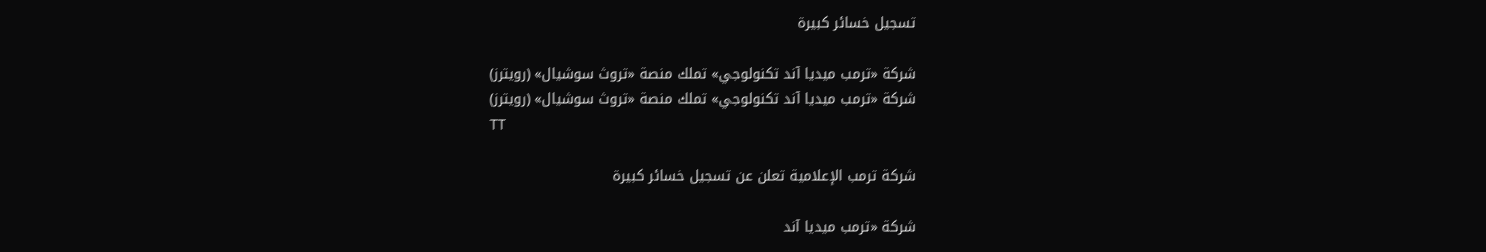تسجيل خسائر كبيرة

شركة «ترمب ميديا آند تكنولوجي» تملك منصة «تروث سوشيال» (رويترز)
شركة «ترمب ميديا آند تكنولوجي» تملك منصة «تروث سوشيال» (رويترز)
TT

شركة ترمب الإعلامية تعلن عن تسجيل خسائر كبيرة

شركة «ترمب ميديا آند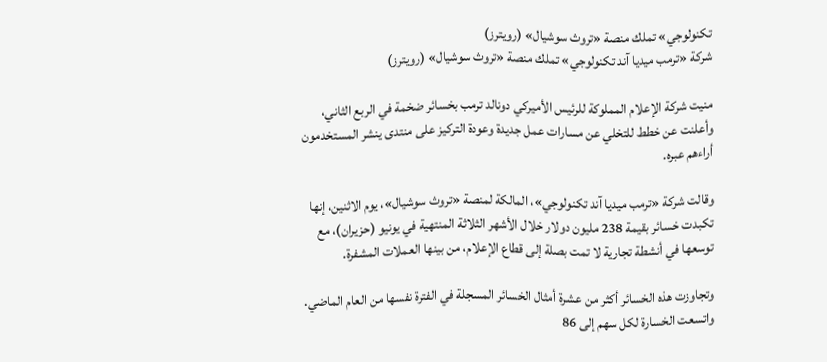تكنولوجي» تملك منصة «تروث سوشيال» (رويترز)
شركة «ترمب ميديا آند تكنولوجي» تملك منصة «تروث سوشيال» (رويترز)

منيت شركة الإعلام المملوكة للرئيس الأميركي دونالد ترمب بخسائر ضخمة في الربع الثاني، وأعلنت عن خطط للتخلي عن مسارات عمل جديدة وعودة التركيز على منتدى ينشر المستخدمون أراءهم عبره.

وقالت شركة «ترمب ميديا آند تكنولوجي»، المالكة لمنصة «تروث سوشيال»، يوم الاثنين، إنها تكبدت خسائر بقيمة 238 مليون دولار خلال الأشهر الثلاثة المنتهية في يونيو (حزيران)، مع توسعها في أنشطة تجارية لا تمت بصلة إلى قطاع الإعلام، من بينها العملات المشفرة.

وتجاوزت هذه الخسائر أكثر من عشرة أمثال الخسائر المسجلة في الفترة نفسها من العام الماضي. واتسعت الخسارة لكل سهم إلى 86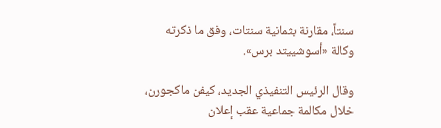سنتاً، مقارنة بثمانية سنتات، وفق ما ذكرته وكالة «أسوشييتد برس».

وقال الرئيس التنفيذي الجديد، كيفن ماكجورن، خلال مكالمة جماعية عقب إعلان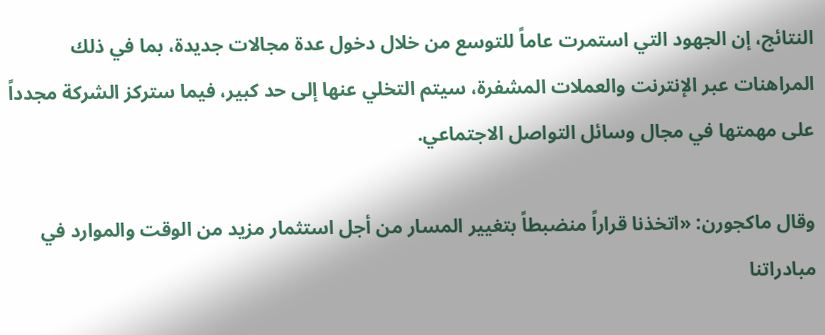النتائج، إن الجهود التي استمرت عاماً للتوسع من خلال دخول عدة مجالات جديدة، بما في ذلك المراهنات عبر الإنترنت والعملات المشفرة، سيتم التخلي عنها إلى حد كبير، فيما ستركز الشركة مجدداً على مهمتها في مجال وسائل التواصل الاجتماعي.

وقال ماكجورن: «اتخذنا قراراً منضبطاً بتغيير المسار من أجل استثمار مزيد من الوقت والموارد في مبادراتنا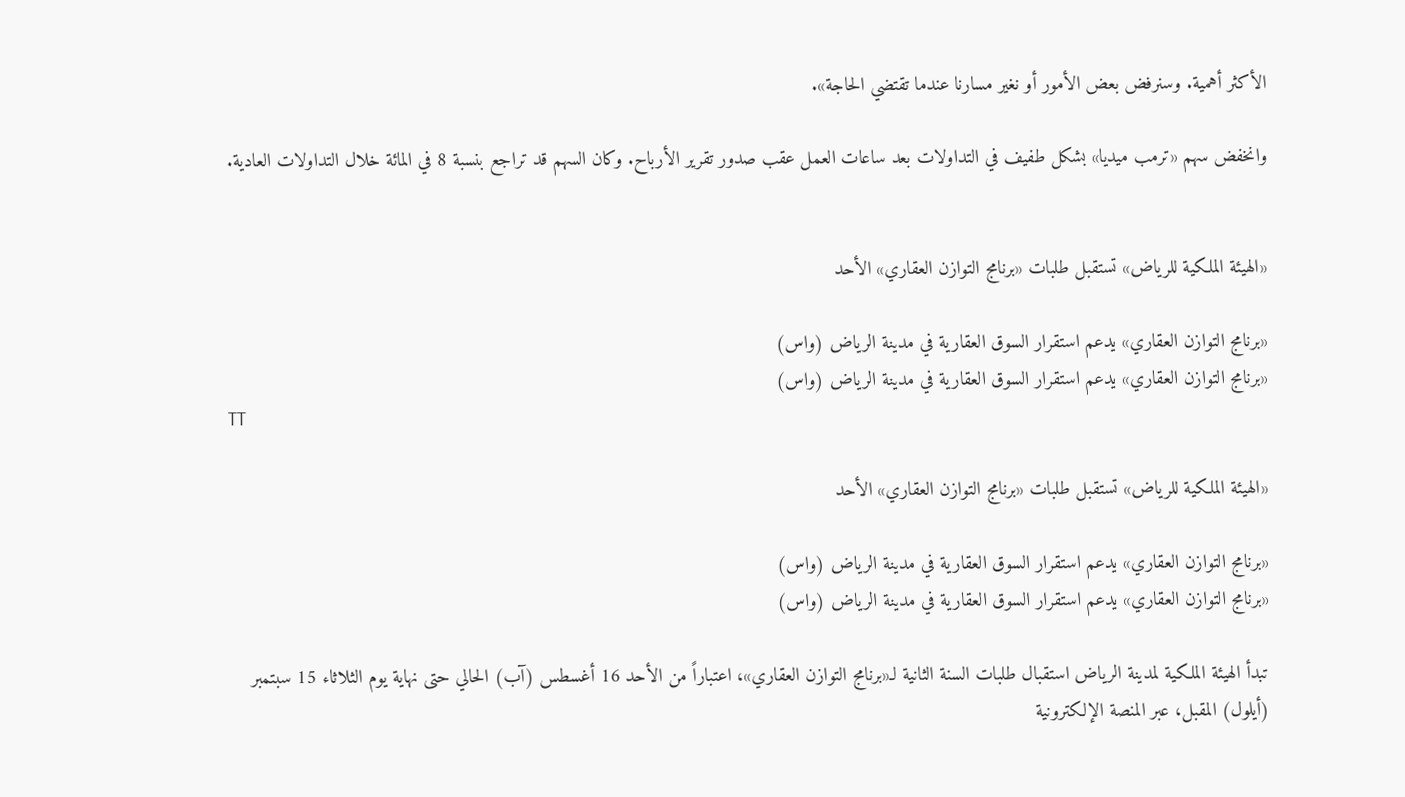الأكثر أهمية. وسنرفض بعض الأمور أو نغير مسارنا عندما تقتضي الحاجة».

وانخفض سهم «ترمب ميديا» بشكل طفيف في التداولات بعد ساعات العمل عقب صدور تقرير الأرباح. وكان السهم قد تراجع بنسبة 8 في المائة خلال التداولات العادية.


«الهيئة الملكية للرياض» تستقبل طلبات «برنامج التوازن العقاري» الأحد

«برنامج التوازن العقاري» يدعم استقرار السوق العقارية في مدينة الرياض (واس)
«برنامج التوازن العقاري» يدعم استقرار السوق العقارية في مدينة الرياض (واس)
TT

«الهيئة الملكية للرياض» تستقبل طلبات «برنامج التوازن العقاري» الأحد

«برنامج التوازن العقاري» يدعم استقرار السوق العقارية في مدينة الرياض (واس)
«برنامج التوازن العقاري» يدعم استقرار السوق العقارية في مدينة الرياض (واس)

تبدأ الهيئة الملكية لمدينة الرياض استقبال طلبات السنة الثانية لـ«برنامج التوازن العقاري»، اعتباراً من الأحد 16 أغسطس (آب) الحالي حتى نهاية يوم الثلاثاء 15 سبتمبر (أيلول) المقبل، عبر المنصة الإلكترونية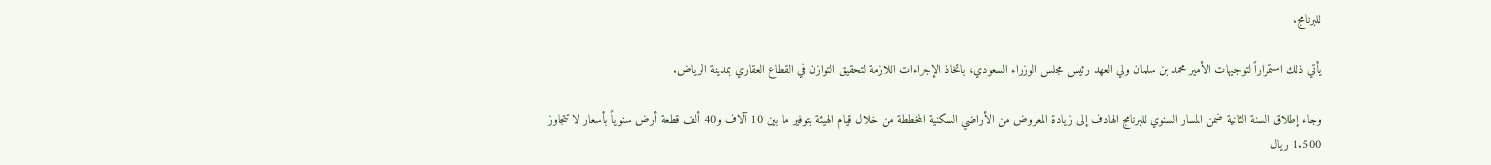للبرنامج.

يأتي ذلك استمراراً لتوجيهات الأمير محمد بن سلمان ولي العهد رئيس مجلس الوزراء السعودي، باتخاذ الإجراءات اللازمة لتحقيق التوازن في القطاع العقاري بمدينة الرياض.

وجاء إطلاق السنة الثانية ضمن المسار السنوي للبرنامج الهادف إلى زيادة المعروض من الأراضي السكنية المخططة من خلال قيام الهيئة بتوفير ما بين 10 آلاف و40 ألف قطعة أرض سنوياً بأسعار لا تتجاوز 1.500 ريال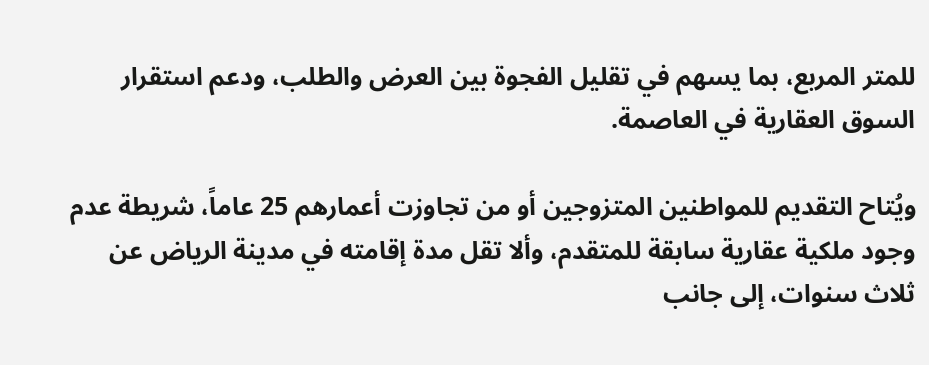للمتر المربع، بما يسهم في تقليل الفجوة بين العرض والطلب، ودعم استقرار السوق العقارية في العاصمة.

ويُتاح التقديم للمواطنين المتزوجين أو من تجاوزت أعمارهم 25 عاماً، شريطة عدم وجود ملكية عقارية سابقة للمتقدم، وألا تقل مدة إقامته في مدينة الرياض عن ثلاث سنوات، إلى جانب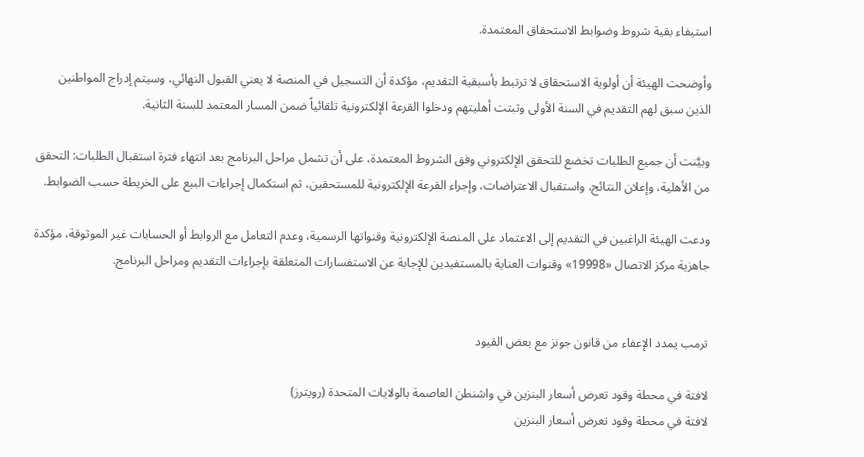استيفاء بقية شروط وضوابط الاستحقاق المعتمدة.

وأوضحت الهيئة أن أولوية الاستحقاق لا ترتبط بأسبقية التقديم، مؤكدة أن التسجيل في المنصة لا يعني القبول النهائي، وسيتم إدراج المواطنين الذين سبق لهم التقديم في السنة الأولى وثبتت أهليتهم ودخلوا القرعة الإلكترونية تلقائياً ضمن المسار المعتمد للسنة الثانية.

وبيَّنت أن جميع الطلبات تخضع للتحقق الإلكتروني وفق الشروط المعتمدة، على أن تشمل مراحل البرنامج بعد انتهاء فترة استقبال الطلبات: التحقق من الأهلية، وإعلان النتائج، واستقبال الاعتراضات، وإجراء القرعة الإلكترونية للمستحقين، ثم استكمال إجراءات البيع على الخريطة حسب الضوابط.

ودعت الهيئة الراغبين في التقديم إلى الاعتماد على المنصة الإلكترونية وقنواتها الرسمية، وعدم التعامل مع الروابط أو الحسابات غير الموثوقة، مؤكدة جاهزية مركز الاتصال «19998» وقنوات العناية بالمستفيدين للإجابة عن الاستفسارات المتعلقة بإجراءات التقديم ومراحل البرنامج.


ترمب يمدد الإعفاء من قانون جونز مع بعض القيود

لافتة في محطة وقود تعرض أسعار البنزين في واشنطن العاصمة بالولايات المتحدة (رويترز)
لافتة في محطة وقود تعرض أسعار البنزين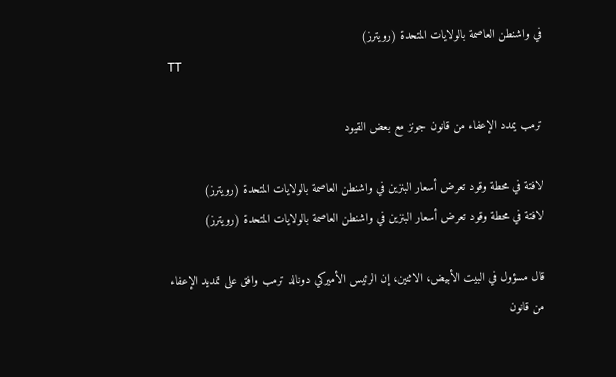في واشنطن العاصمة بالولايات المتحدة (رويترز)
TT

ترمب يمدد الإعفاء من قانون جونز مع بعض القيود

لافتة في محطة وقود تعرض أسعار البنزين في واشنطن العاصمة بالولايات المتحدة (رويترز)
لافتة في محطة وقود تعرض أسعار البنزين في واشنطن العاصمة بالولايات المتحدة (رويترز)

قال مسؤول في البيت الأبيض، الاثنين، إن الرئيس الأميركي دونالد ترمب وافق على تمديد الإعفاء من قانون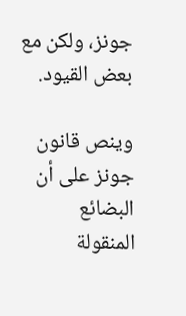جونز، ولكن مع بعض القيود.

وينص قانون جونز على أن البضائع المنقولة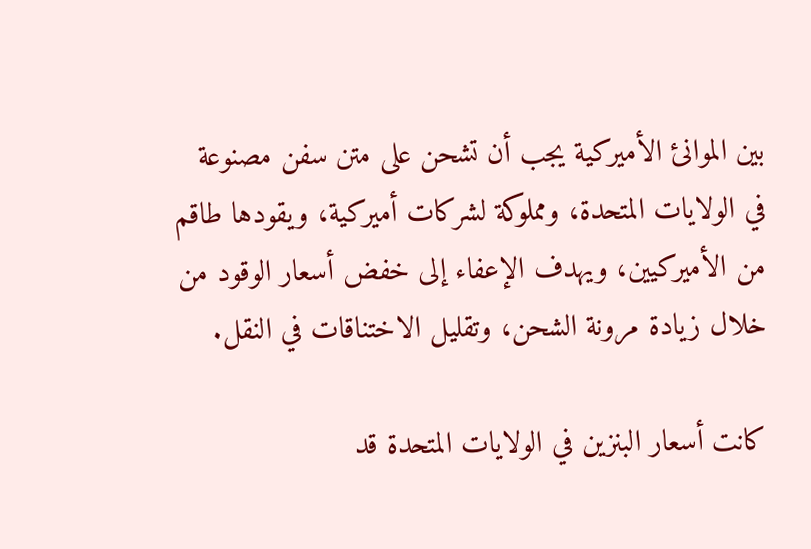بين الموانئ الأميركية يجب أن تشحن على متن سفن مصنوعة في الولايات المتحدة، ومملوكة لشركات أميركية، ويقودها طاقم من الأميركيين، ويهدف الإعفاء إلى خفض أسعار الوقود من خلال زيادة مرونة الشحن، وتقليل الاختناقات في النقل.

كانت أسعار البنزين في الولايات المتحدة قد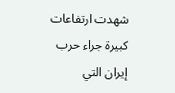شهدت ارتفاعات كبيرة جراء حرب إيران التي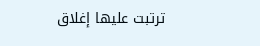ترتبت عليها إغلاق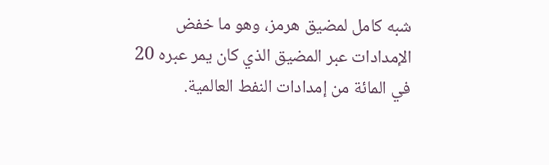شبه كامل لمضيق هرمز، وهو ما خفض الإمدادات عبر المضيق الذي كان يمر عبره 20 في المائة من إمدادات النفط العالمية.